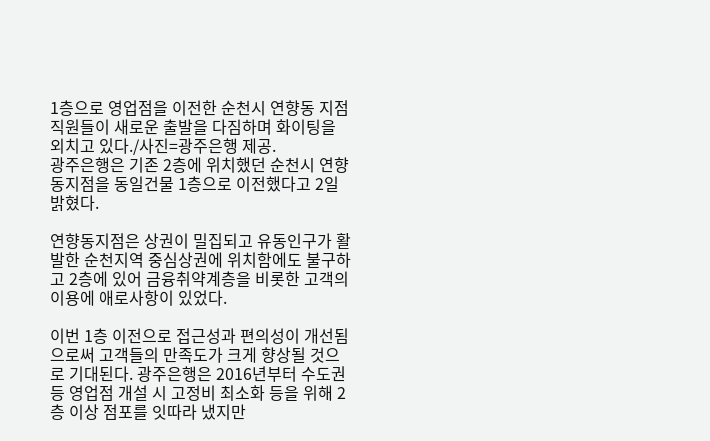1층으로 영업점을 이전한 순천시 연향동 지점 직원들이 새로운 출발을 다짐하며 화이팅을 외치고 있다./사진=광주은행 제공.
광주은행은 기존 2층에 위치했던 순천시 연향동지점을 동일건물 1층으로 이전했다고 2일 밝혔다.

연향동지점은 상권이 밀집되고 유동인구가 활발한 순천지역 중심상권에 위치함에도 불구하고 2층에 있어 금융취약계층을 비롯한 고객의 이용에 애로사항이 있었다.

이번 1층 이전으로 접근성과 편의성이 개선됨으로써 고객들의 만족도가 크게 향상될 것으로 기대된다. 광주은행은 2016년부터 수도권 등 영업점 개설 시 고정비 최소화 등을 위해 2층 이상 점포를 잇따라 냈지만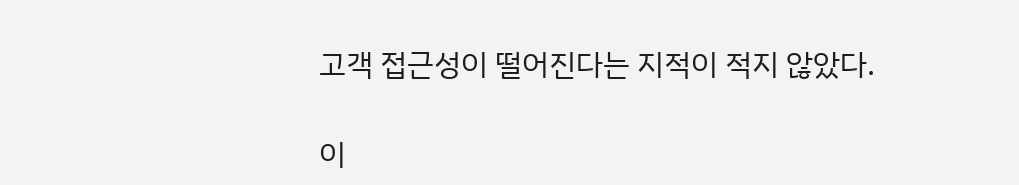고객 접근성이 떨어진다는 지적이 적지 않았다.

이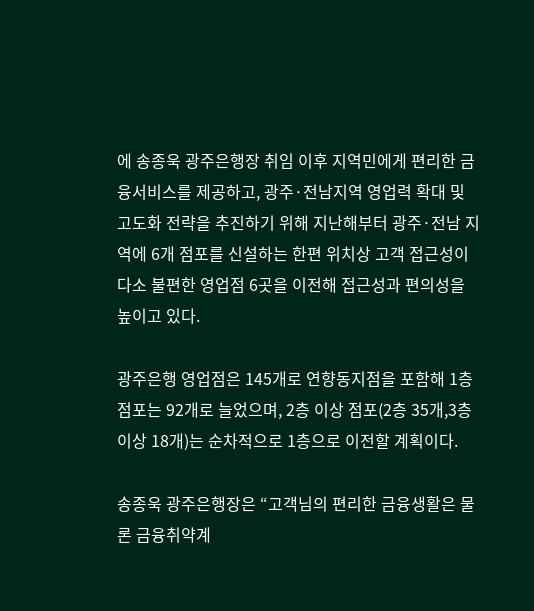에 송종욱 광주은행장 취임 이후 지역민에게 편리한 금융서비스를 제공하고, 광주·전남지역 영업력 확대 및 고도화 전략을 추진하기 위해 지난해부터 광주·전남 지역에 6개 점포를 신설하는 한편 위치상 고객 접근성이 다소 불편한 영업점 6곳을 이전해 접근성과 편의성을 높이고 있다.

광주은행 영업점은 145개로 연향동지점을 포함해 1층 점포는 92개로 늘었으며, 2층 이상 점포(2층 35개,3층 이상 18개)는 순차적으로 1층으로 이전할 계획이다.

송종욱 광주은행장은 “고객님의 편리한 금융생활은 물론 금융취약계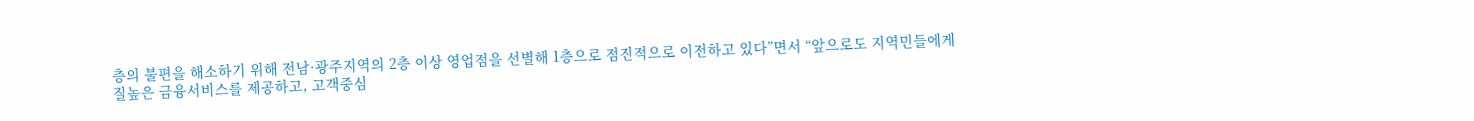층의 불편을 해소하기 위해 전남·광주지역의 2층 이상 영업점을 선별해 1층으로 점진적으로 이전하고 있다”면서 “앞으로도 지역민들에게 질높은 금융서비스를 제공하고, 고객중심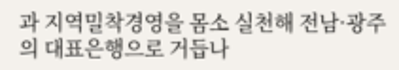과 지역밀착경영을 몸소 실천해 전남·광주의 대표은행으로 거듭나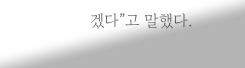겠다”고 말했다.